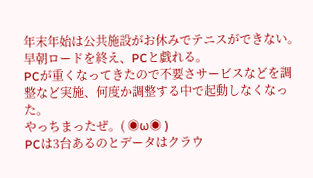年末年始は公共施設がお休みでテニスができない。早朝ロードを終え、PCと戯れる。
PCが重くなってきたので不要さサービスなどを調整など実施、何度か調整する中で起動しなくなった。
やっちまったぜ。( ◉ω◉ )
PCは3台あるのとデータはクラウ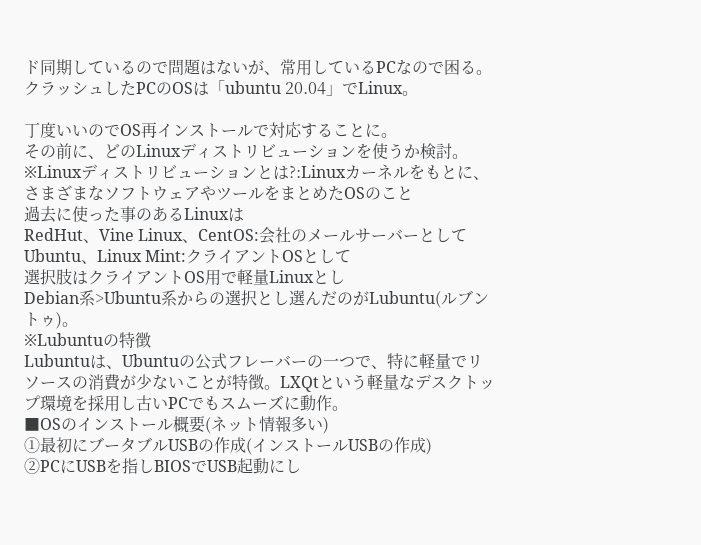ド同期しているので問題はないが、常用しているPCなので困る。
クラッシュしたPCのOSは「ubuntu 20.04」でLinux。

丁度いいのでOS再インストールで対応することに。
その前に、どのLinuxディストリビューションを使うか検討。
※Linuxディストリビューションとは?:Linuxカーネルをもとに、さまざまなソフトウェアやツールをまとめたOSのこと
過去に使った事のあるLinuxは
RedHut、Vine Linux、CentOS:会社のメールサーバーとして
Ubuntu、Linux Mint:クライアントOSとして
選択肢はクライアントOS用で軽量Linuxとし
Debian系>Ubuntu系からの選択とし選んだのがLubuntu(ルブントゥ)。
※Lubuntuの特徴
Lubuntuは、Ubuntuの公式フレーバーの一つで、特に軽量でリソースの消費が少ないことが特徴。LXQtという軽量なデスクトップ環境を採用し古いPCでもスムーズに動作。
■OSのインストール概要(ネット情報多い)
①最初にブータブルUSBの作成(インストールUSBの作成)
②PCにUSBを指しBIOSでUSB起動にし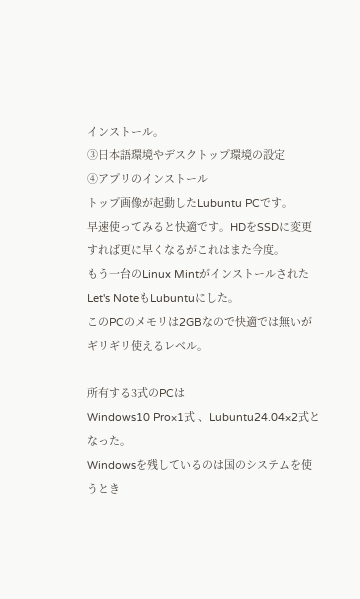インストール。
③日本語環境やデスクトップ環境の設定
④アプリのインストール
トップ画像が起動したLubuntu PCです。
早速使ってみると快適です。HDをSSDに変更すれば更に早くなるがこれはまた今度。
もう一台のLinux MintがインストールされたLet's NoteもLubuntuにした。
このPCのメモリは2GBなので快適では無いがギリギリ使えるレベル。

所有する3式のPCは
Windows10 Pro×1式 、Lubuntu24.04×2式となった。
Windowsを残しているのは国のシステムを使うとき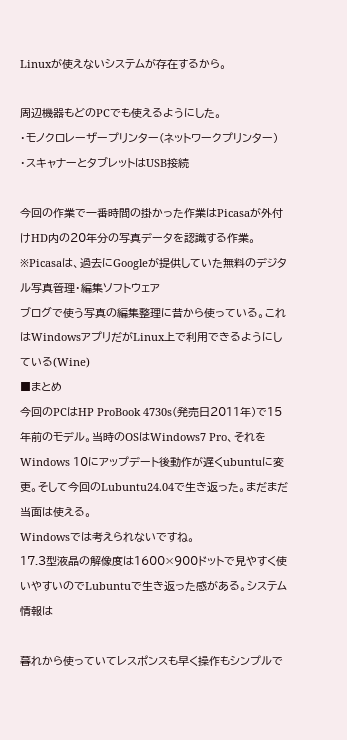Linuxが使えないシステムが存在するから。

周辺機器もどのPCでも使えるようにした。
・モノクロレーザープリンター(ネットワークプリンター)
・スキャナーとタブレットはUSB接続

今回の作業で一番時間の掛かった作業はPicasaが外付けHD内の20年分の写真データを認識する作業。
※Picasaは、過去にGoogleが提供していた無料のデジタル写真管理・編集ソフトウェア
ブログで使う写真の編集整理に昔から使っている。これはWindowsアプリだがLinux上で利用できるようにしている(Wine)
■まとめ
今回のPCはHP ProBook 4730s(発売日2011年)で15年前のモデル。当時のOSはWindows7 Pro、それをWindows 10にアップデート後動作が遅くubuntuに変更。そして今回のLubuntu24.04で生き返った。まだまだ当面は使える。
Windowsでは考えられないですね。
17.3型液晶の解像度は1600×900ドットで見やすく使いやすいのでLubuntuで生き返った感がある。システム情報は

暮れから使っていてレスポンスも早く操作もシンプルで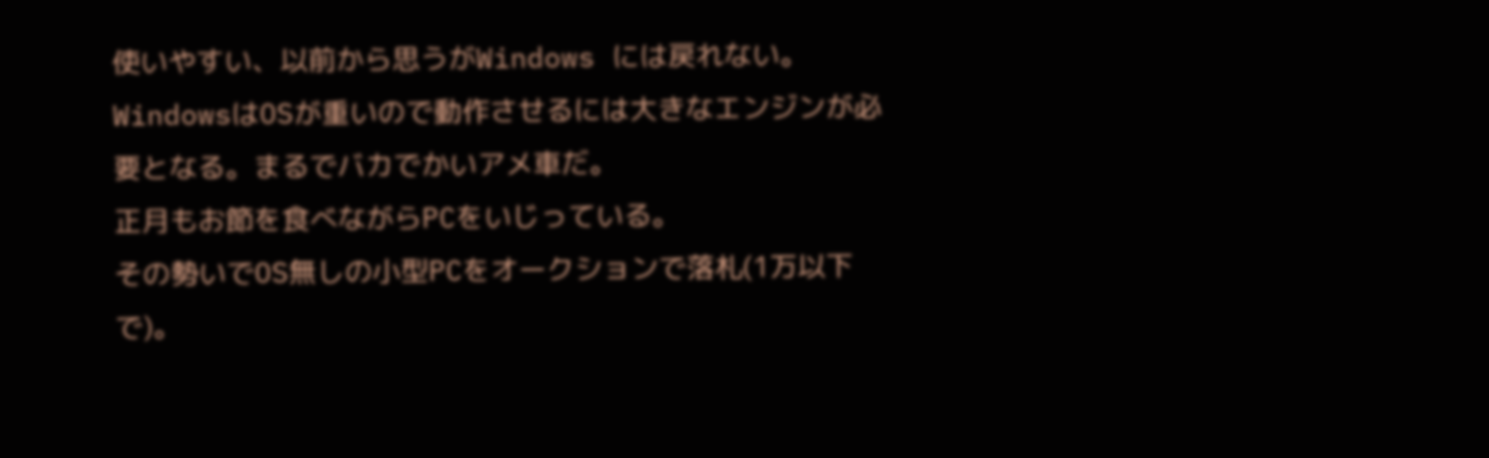使いやすい、以前から思うがWindows には戻れない。WindowsはOSが重いので動作させるには大きなエンジンが必要となる。まるでバカでかいアメ車だ。
正月もお節を食べながらPCをいじっている。
その勢いでOS無しの小型PCをオークションで落札(1万以下で)。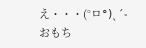え・・・(°ㅁ°)ˎˊ˗
おもち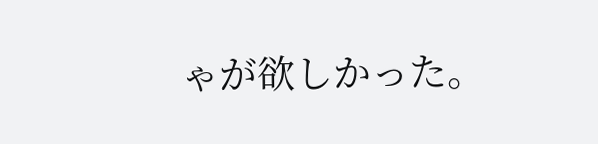ゃが欲しかった。